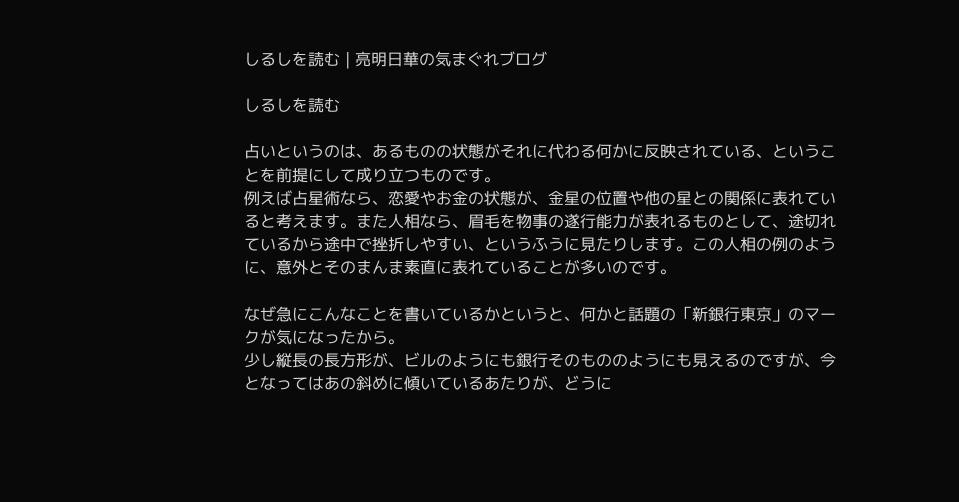しるしを読む | 亮明日華の気まぐれブログ

しるしを読む

占いというのは、あるものの状態がそれに代わる何かに反映されている、ということを前提にして成り立つものです。
例えば占星術なら、恋愛やお金の状態が、金星の位置や他の星との関係に表れていると考えます。また人相なら、眉毛を物事の遂行能力が表れるものとして、途切れているから途中で挫折しやすい、というふうに見たりします。この人相の例のように、意外とそのまんま素直に表れていることが多いのです。

なぜ急にこんなことを書いているかというと、何かと話題の「新銀行東京」のマークが気になったから。
少し縦長の長方形が、ビルのようにも銀行そのもののようにも見えるのですが、今となってはあの斜めに傾いているあたりが、どうに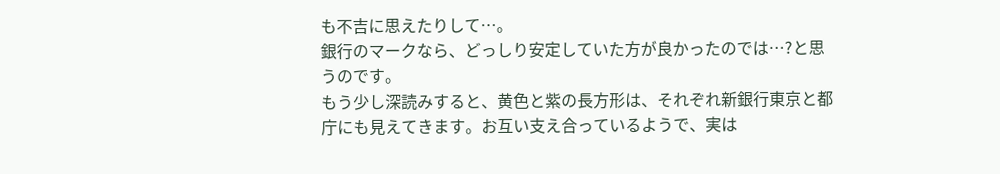も不吉に思えたりして…。
銀行のマークなら、どっしり安定していた方が良かったのでは…?と思うのです。
もう少し深読みすると、黄色と紫の長方形は、それぞれ新銀行東京と都庁にも見えてきます。お互い支え合っているようで、実は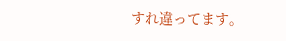すれ違ってます。